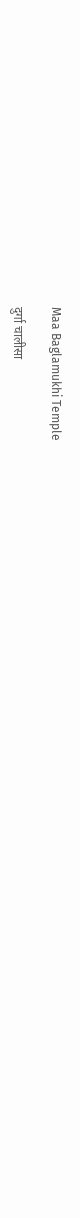Maa Baglamukhi Temple

दुर्गा चालीसा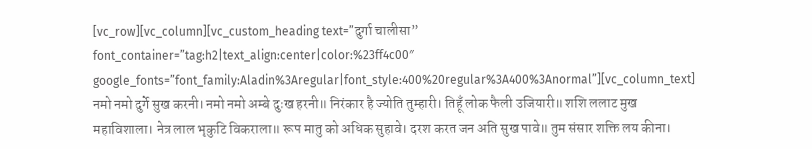[vc_row][vc_column][vc_custom_heading text=”दुर्गा चालीसा” font_container=”tag:h2|text_align:center|color:%23ff4c00″ google_fonts=”font_family:Aladin%3Aregular|font_style:400%20regular%3A400%3Anormal”][vc_column_text] नमो नमो दुर्गे सुख करनी। नमो नमो अम्बे दुःख हरनी॥ निरंकार है ज्योति तुम्हारी। तिहूँ लोक फैली उजियारी॥ शशि ललाट मुख महाविशाला। नेत्र लाल भृकुटि विकराला॥ रूप मातु को अधिक सुहावे। दरश करत जन अति सुख पावे॥ तुम संसार शक्ति लय कीना।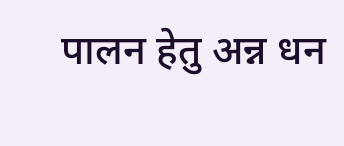पालन हेतु अन्न धन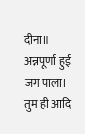दीना॥ अन्नपूर्णा हुई जग पाला। तुम ही आदि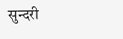सुन्दरी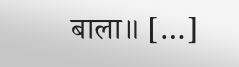बाला॥ […]